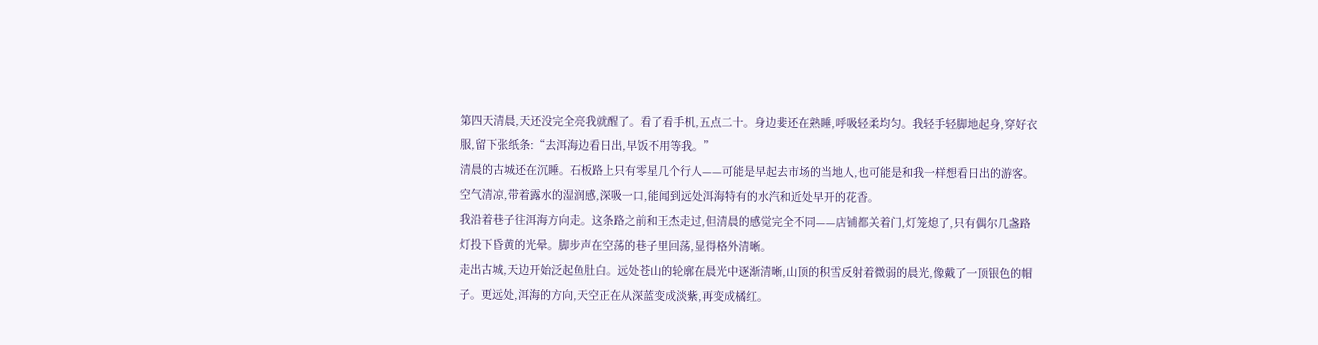第四天清晨,天还没完全亮我就醒了。看了看手机,五点二十。身边婓还在熟睡,呼吸轻柔均匀。我轻手轻脚地起身,穿好衣服,留下张纸条:“去洱海边看日出,早饭不用等我。”
清晨的古城还在沉睡。石板路上只有零星几个行人——可能是早起去市场的当地人,也可能是和我一样想看日出的游客。空气清凉,带着露水的湿润感,深吸一口,能闻到远处洱海特有的水汽和近处早开的花香。
我沿着巷子往洱海方向走。这条路之前和王杰走过,但清晨的感觉完全不同——店铺都关着门,灯笼熄了,只有偶尔几盏路灯投下昏黄的光晕。脚步声在空荡的巷子里回荡,显得格外清晰。
走出古城,天边开始泛起鱼肚白。远处苍山的轮廓在晨光中逐渐清晰,山顶的积雪反射着微弱的晨光,像戴了一顶银色的帽子。更远处,洱海的方向,天空正在从深蓝变成淡紫,再变成橘红。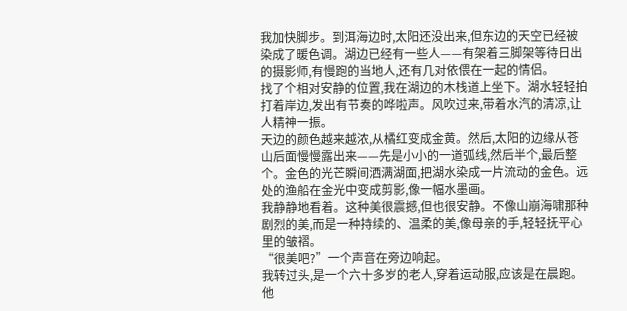我加快脚步。到洱海边时,太阳还没出来,但东边的天空已经被染成了暖色调。湖边已经有一些人——有架着三脚架等待日出的摄影师,有慢跑的当地人,还有几对依偎在一起的情侣。
找了个相对安静的位置,我在湖边的木栈道上坐下。湖水轻轻拍打着岸边,发出有节奏的哗啦声。风吹过来,带着水汽的清凉,让人精神一振。
天边的颜色越来越浓,从橘红变成金黄。然后,太阳的边缘从苍山后面慢慢露出来——先是小小的一道弧线,然后半个,最后整个。金色的光芒瞬间洒满湖面,把湖水染成一片流动的金色。远处的渔船在金光中变成剪影,像一幅水墨画。
我静静地看着。这种美很震撼,但也很安静。不像山崩海啸那种剧烈的美,而是一种持续的、温柔的美,像母亲的手,轻轻抚平心里的皱褶。
“很美吧?”一个声音在旁边响起。
我转过头,是一个六十多岁的老人,穿着运动服,应该是在晨跑。他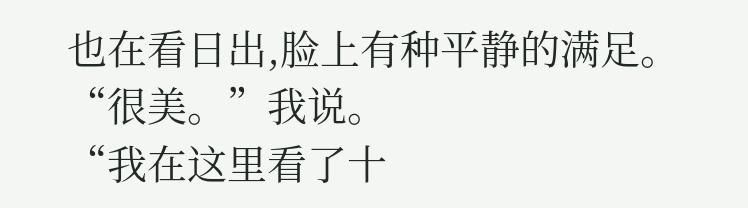也在看日出,脸上有种平静的满足。
“很美。”我说。
“我在这里看了十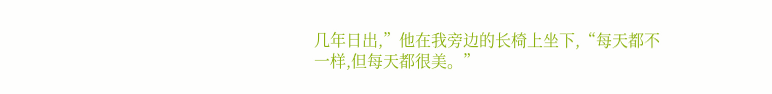几年日出,”他在我旁边的长椅上坐下,“每天都不一样,但每天都很美。”